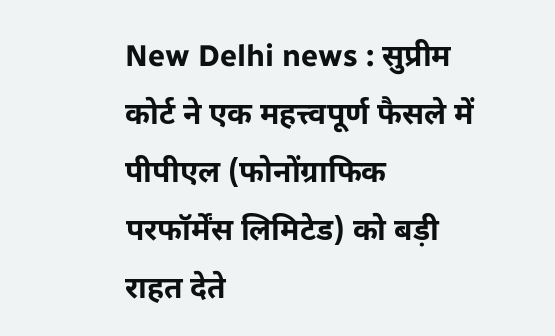New Delhi news : सुप्रीम कोर्ट ने एक महत्त्वपूर्ण फैसले में पीपीएल (फोनोंग्राफिक परफॉर्मेंस लिमिटेड) को बड़ी राहत देते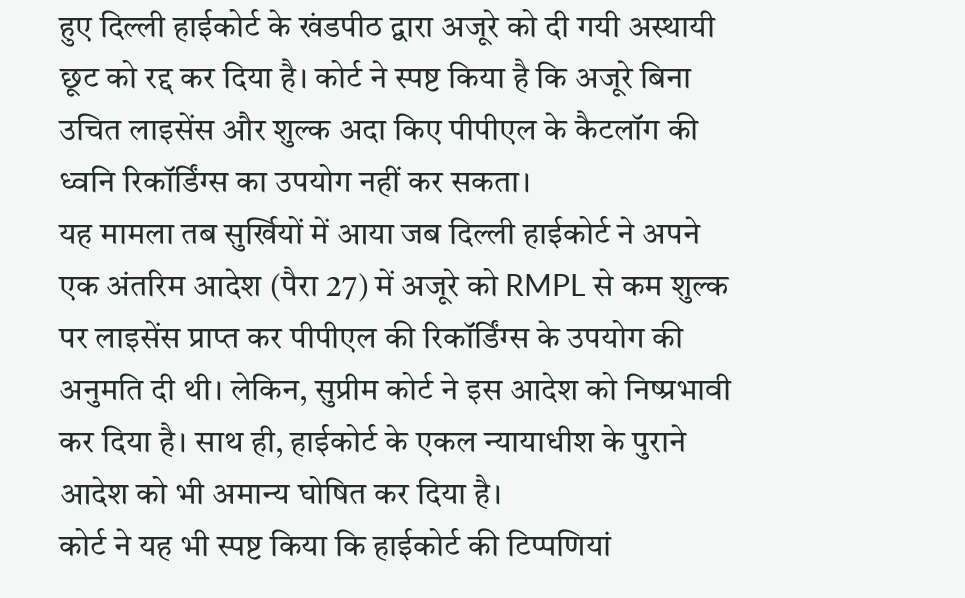हुए दिल्ली हाईकोर्ट के खंडपीठ द्वारा अजूरे को दी गयी अस्थायी छूट को रद्द कर दिया है। कोर्ट ने स्पष्ट किया है कि अजूरे बिना उचित लाइसेंस और शुल्क अदा किए पीपीएल के कैटलॉग की ध्वनि रिकॉर्डिंग्स का उपयोग नहीं कर सकता।
यह मामला तब सुर्खियों में आया जब दिल्ली हाईकोर्ट ने अपने एक अंतरिम आदेश (पैरा 27) में अजूरे को RMPL से कम शुल्क पर लाइसेंस प्राप्त कर पीपीएल की रिकॉर्डिंग्स के उपयोग की अनुमति दी थी। लेकिन, सुप्रीम कोर्ट ने इस आदेश को निष्प्रभावी कर दिया है। साथ ही, हाईकोर्ट के एकल न्यायाधीश के पुराने आदेश को भी अमान्य घोषित कर दिया है।
कोर्ट ने यह भी स्पष्ट किया कि हाईकोर्ट की टिप्पणियां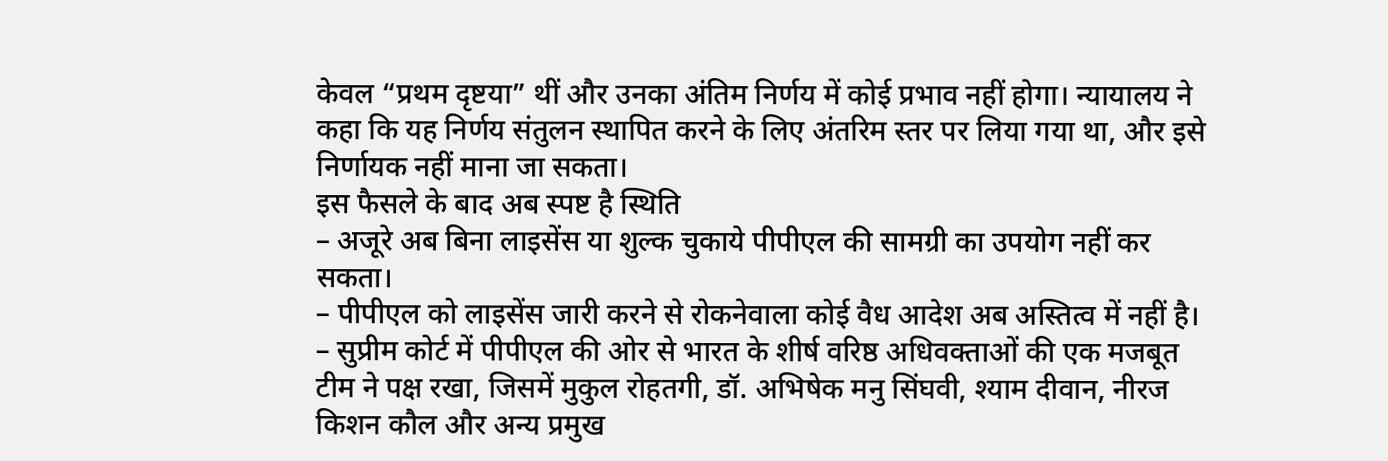केवल “प्रथम दृष्टया” थीं और उनका अंतिम निर्णय में कोई प्रभाव नहीं होगा। न्यायालय ने कहा कि यह निर्णय संतुलन स्थापित करने के लिए अंतरिम स्तर पर लिया गया था, और इसे निर्णायक नहीं माना जा सकता।
इस फैसले के बाद अब स्पष्ट है स्थिति
– अजूरे अब बिना लाइसेंस या शुल्क चुकाये पीपीएल की सामग्री का उपयोग नहीं कर सकता।
– पीपीएल को लाइसेंस जारी करने से रोकनेवाला कोई वैध आदेश अब अस्तित्व में नहीं है।
– सुप्रीम कोर्ट में पीपीएल की ओर से भारत के शीर्ष वरिष्ठ अधिवक्ताओं की एक मजबूत टीम ने पक्ष रखा, जिसमें मुकुल रोहतगी, डॉ. अभिषेक मनु सिंघवी, श्याम दीवान, नीरज किशन कौल और अन्य प्रमुख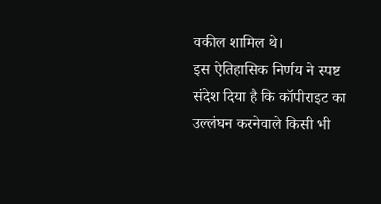वकील शामिल थे।
इस ऐतिहासिक निर्णय ने स्पष्ट संदेश दिया है कि कॉपीराइट का उल्लंघन करनेवाले किसी भी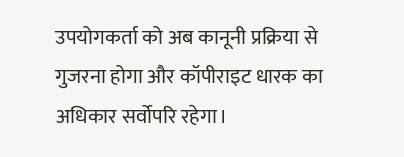उपयोगकर्ता को अब कानूनी प्रक्रिया से गुजरना होगा और कॉपीराइट धारक का अधिकार सर्वोपरि रहेगा।